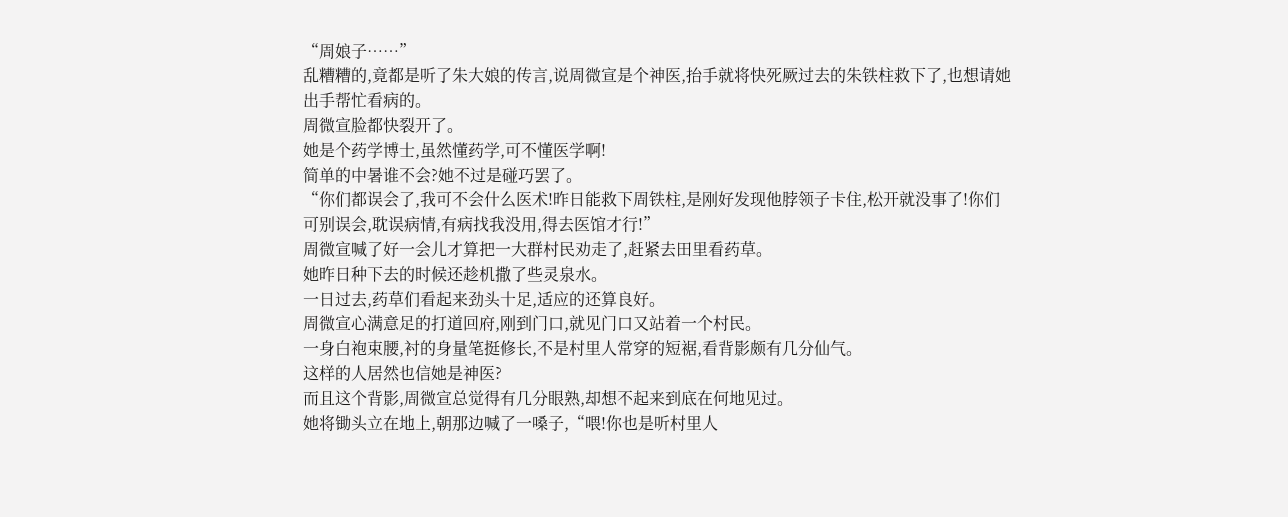“周娘子……”
乱糟糟的,竟都是听了朱大娘的传言,说周微宣是个神医,抬手就将快死厥过去的朱铁柱救下了,也想请她出手帮忙看病的。
周微宣脸都快裂开了。
她是个药学博士,虽然懂药学,可不懂医学啊!
简单的中暑谁不会?她不过是碰巧罢了。
“你们都误会了,我可不会什么医术!昨日能救下周铁柱,是刚好发现他脖领子卡住,松开就没事了!你们可别误会,耽误病情,有病找我没用,得去医馆才行!”
周微宣喊了好一会儿才算把一大群村民劝走了,赶紧去田里看药草。
她昨日种下去的时候还趁机撒了些灵泉水。
一日过去,药草们看起来劲头十足,适应的还算良好。
周微宣心满意足的打道回府,刚到门口,就见门口又站着一个村民。
一身白袍束腰,衬的身量笔挺修长,不是村里人常穿的短裾,看背影颇有几分仙气。
这样的人居然也信她是神医?
而且这个背影,周微宣总觉得有几分眼熟,却想不起来到底在何地见过。
她将锄头立在地上,朝那边喊了一嗓子,“喂!你也是听村里人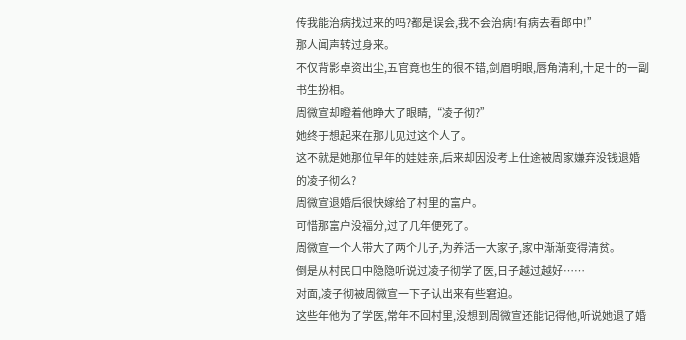传我能治病找过来的吗?都是误会,我不会治病!有病去看郎中!”
那人闻声转过身来。
不仅背影卓资出尘,五官竟也生的很不错,剑眉明眼,唇角清利,十足十的一副书生扮相。
周微宣却瞪着他睁大了眼睛,“凌子彻?”
她终于想起来在那儿见过这个人了。
这不就是她那位早年的娃娃亲,后来却因没考上仕途被周家嫌弃没钱退婚的凌子彻么?
周微宣退婚后很快嫁给了村里的富户。
可惜那富户没福分,过了几年便死了。
周微宣一个人带大了两个儿子,为养活一大家子,家中渐渐变得清贫。
倒是从村民口中隐隐听说过凌子彻学了医,日子越过越好……
对面,凌子彻被周微宣一下子认出来有些窘迫。
这些年他为了学医,常年不回村里,没想到周微宣还能记得他,听说她退了婚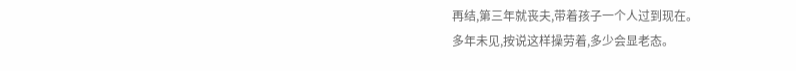再结,第三年就丧夫,带着孩子一个人过到现在。
多年未见,按说这样操劳着,多少会显老态。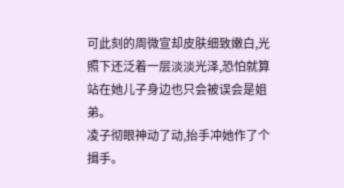可此刻的周微宣却皮肤细致嫩白,光照下还泛着一层淡淡光泽,恐怕就算站在她儿子身边也只会被误会是姐弟。
凌子彻眼神动了动,抬手冲她作了个揖手。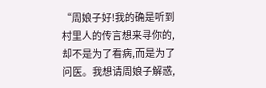“周娘子好!我的确是听到村里人的传言想来寻你的,却不是为了看病,而是为了问医。我想请周娘子解惑,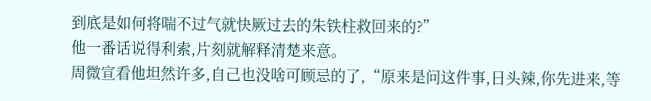到底是如何将喘不过气就快厥过去的朱铁柱救回来的?”
他一番话说得利索,片刻就解释清楚来意。
周微宣看他坦然许多,自己也没啥可顾忌的了,“原来是问这件事,日头辣,你先进来,等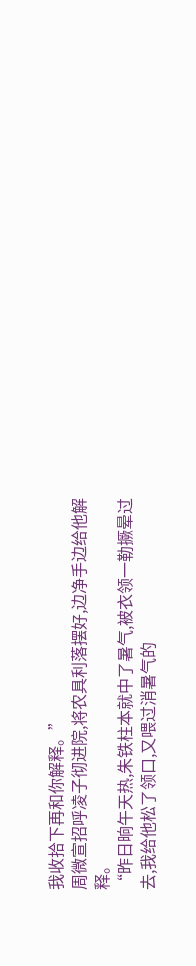我收拾下再和你解释。”
周微宣招呼凌子彻进院,将农具利落摆好,边净手边给他解释。
“昨日晌午天热,朱铁柱本就中了暑气,被衣领一勒撅晕过去,我给他松了领口,又喂过消暑气的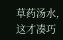草药汤水,这才凑巧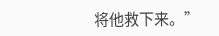将他救下来。”